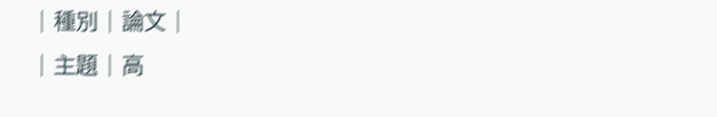| 種別 | 論文 |
| 主題 | 高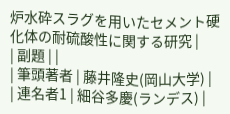炉水砕スラグを用いたセメント硬化体の耐硫酸性に関する研究 |
| 副題 | |
| 筆頭著者 | 藤井隆史(岡山大学) |
| 連名者1 | 細谷多慶(ランデス) |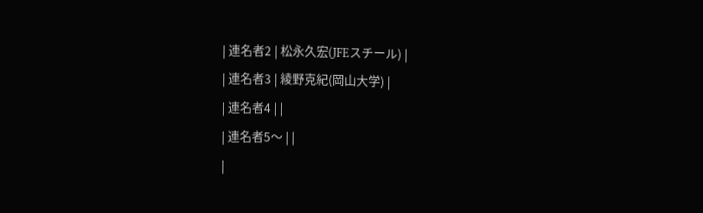| 連名者2 | 松永久宏(JFEスチール) |
| 連名者3 | 綾野克紀(岡山大学) |
| 連名者4 | |
| 連名者5〜 | |
|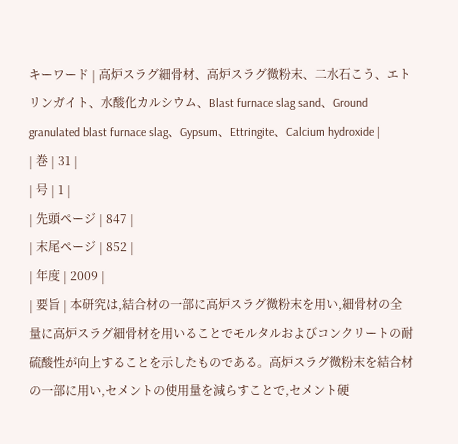キーワード | 高炉スラグ細骨材、高炉スラグ微粉末、二水石こう、エトリンガイト、水酸化カルシウム、Blast furnace slag sand、Ground granulated blast furnace slag、Gypsum、Ettringite、Calcium hydroxide |
| 巻 | 31 |
| 号 | 1 |
| 先頭ページ | 847 |
| 末尾ページ | 852 |
| 年度 | 2009 |
| 要旨 | 本研究は,結合材の一部に高炉スラグ微粉末を用い,細骨材の全量に高炉スラグ細骨材を用いることでモルタルおよびコンクリートの耐硫酸性が向上することを示したものである。高炉スラグ微粉末を結合材の一部に用い,セメントの使用量を減らすことで,セメント硬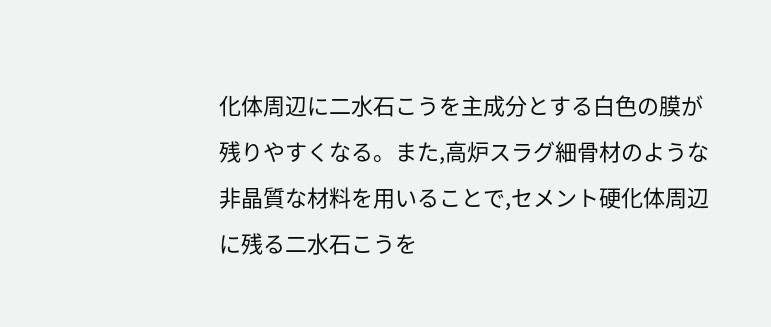化体周辺に二水石こうを主成分とする白色の膜が残りやすくなる。また,高炉スラグ細骨材のような非晶質な材料を用いることで,セメント硬化体周辺に残る二水石こうを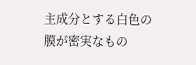主成分とする白色の膜が密実なもの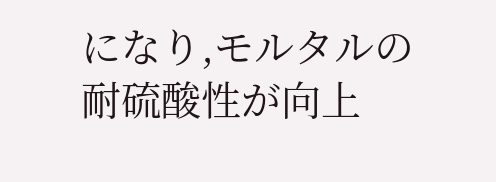になり,モルタルの耐硫酸性が向上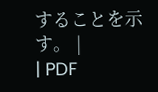することを示す。 |
| PDF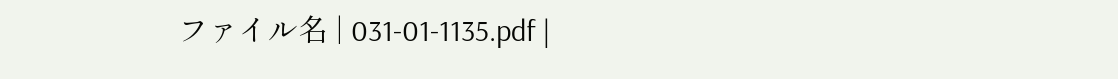ファイル名 | 031-01-1135.pdf |